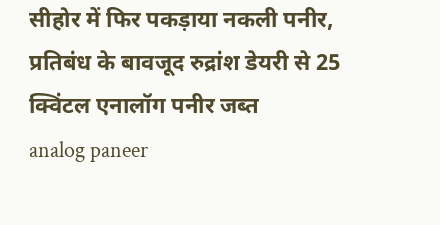सीहोर में फिर पकड़ाया नकली पनीर, प्रतिबंध के बावजूद रुद्रांश डेयरी से 25 क्विंटल एनालॉग पनीर जब्त
analog paneer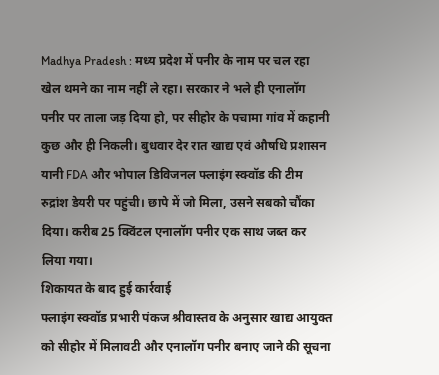Madhya Pradesh : मध्य प्रदेश में पनीर के नाम पर चल रहा खेल थमने का नाम नहीं ले रहा। सरकार ने भले ही एनालॉग पनीर पर ताला जड़ दिया हो, पर सीहोर के पचामा गांव में कहानी कुछ और ही निकली। बुधवार देर रात खाद्य एवं औषधि प्रशासन यानी FDA और भोपाल डिविजनल फ्लाइंग स्क्वॉड की टीम रुद्रांश डेयरी पर पहुंची। छापे में जो मिला, उसने सबको चौंका दिया। करीब 25 क्विंटल एनालॉग पनीर एक साथ जब्त कर लिया गया।
शिकायत के बाद हुई कार्रवाई
फ्लाइंग स्क्वॉड प्रभारी पंकज श्रीवास्तव के अनुसार खाद्य आयुक्त को सीहोर में मिलावटी और एनालॉग पनीर बनाए जाने की सूचना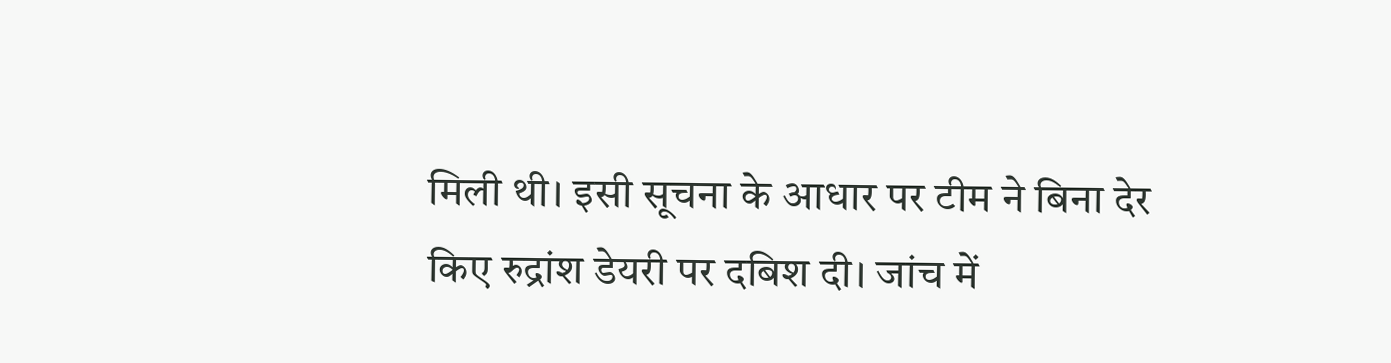मिली थी। इसी सूचना के आधार पर टीम ने बिना देर किए रुद्रांश डेयरी पर दबिश दी। जांच में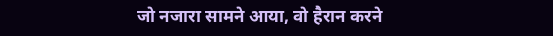जो नजारा सामने आया, वो हैरान करने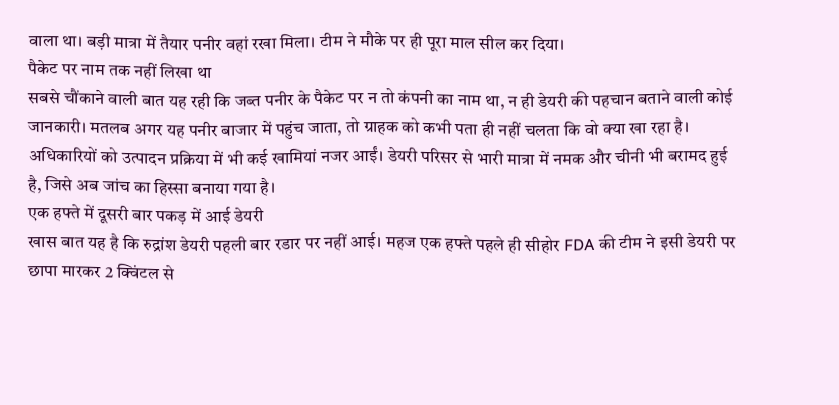वाला था। बड़ी मात्रा में तैयार पनीर वहां रखा मिला। टीम ने मौके पर ही पूरा माल सील कर दिया।
पैकेट पर नाम तक नहीं लिखा था
सबसे चौंकाने वाली बात यह रही कि जब्त पनीर के पैकेट पर न तो कंपनी का नाम था, न ही डेयरी की पहचान बताने वाली कोई जानकारी। मतलब अगर यह पनीर बाजार में पहुंच जाता, तो ग्राहक को कभी पता ही नहीं चलता कि वो क्या खा रहा है। अधिकारियों को उत्पादन प्रक्रिया में भी कई खामियां नजर आईं। डेयरी परिसर से भारी मात्रा में नमक और चीनी भी बरामद हुई है, जिसे अब जांच का हिस्सा बनाया गया है।
एक हफ्ते में दूसरी बार पकड़ में आई डेयरी
खास बात यह है कि रुद्रांश डेयरी पहली बार रडार पर नहीं आई। महज एक हफ्ते पहले ही सीहोर FDA की टीम ने इसी डेयरी पर छापा मारकर 2 क्विंटल से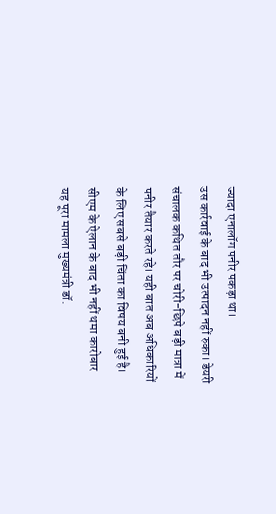ज्यादा एनालॉग पनीर पकड़ा था।
उस कार्रवाई के बाद भी उत्पादन नहीं रुका। डेयरी संचालक कथित तौर पर चोरी-छिपे बड़ी मात्रा में पनीर तैयार करते रहे। यही बात अब अधिकारियों के लिए सबसे बड़ी चिंता का विषय बनी हुई है।
सीएम के ऐलान के बाद भी नहीं थमा कारोबार
यह पूरा मामला मुख्यमंत्री डॉ.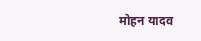मोहन यादव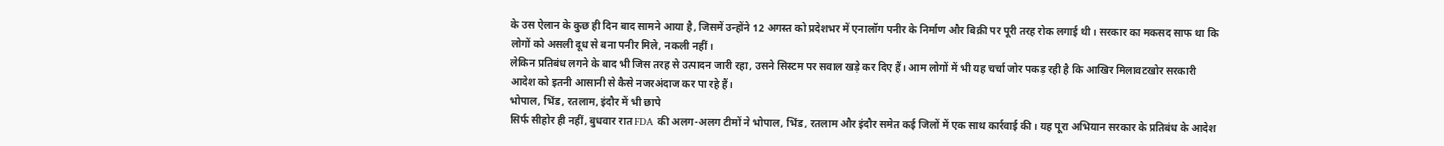के उस ऐलान के कुछ ही दिन बाद सामने आया है, जिसमें उन्होंने 12 अगस्त को प्रदेशभर में एनालॉग पनीर के निर्माण और बिक्री पर पूरी तरह रोक लगाई थी। सरकार का मकसद साफ था कि लोगों को असली दूध से बना पनीर मिले, नकली नहीं।
लेकिन प्रतिबंध लगने के बाद भी जिस तरह से उत्पादन जारी रहा, उसने सिस्टम पर सवाल खड़े कर दिए हैं। आम लोगों में भी यह चर्चा जोर पकड़ रही है कि आखिर मिलावटखोर सरकारी आदेश को इतनी आसानी से कैसे नजरअंदाज कर पा रहे हैं।
भोपाल, भिंड, रतलाम, इंदौर में भी छापे
सिर्फ सीहोर ही नहीं, बुधवार रात FDA की अलग-अलग टीमों ने भोपाल, भिंड, रतलाम और इंदौर समेत कई जिलों में एक साथ कार्रवाई की। यह पूरा अभियान सरकार के प्रतिबंध के आदेश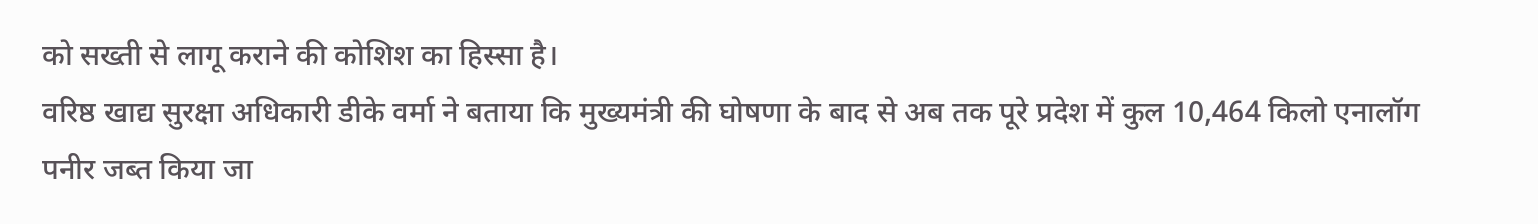को सख्ती से लागू कराने की कोशिश का हिस्सा है।
वरिष्ठ खाद्य सुरक्षा अधिकारी डीके वर्मा ने बताया कि मुख्यमंत्री की घोषणा के बाद से अब तक पूरे प्रदेश में कुल 10,464 किलो एनालॉग पनीर जब्त किया जा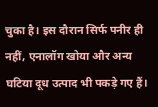चुका है। इस दौरान सिर्फ पनीर ही नहीं, एनालॉग खोया और अन्य घटिया दूध उत्पाद भी पकड़े गए हैं।